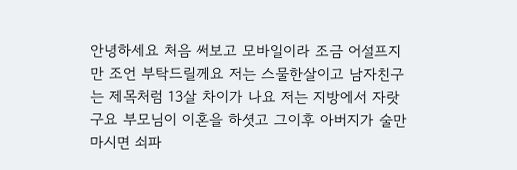안녕하세요 처음 써보고 모바일이라 조금 어설프지만 조언 부탁드릴께요 저는 스물한살이고 남자친구는 제목처럼 13살 차이가 나요 저는 지방에서 자랏구요 부모님이 이혼을 하셧고 그이후 아버지가 술만 마시면 쇠파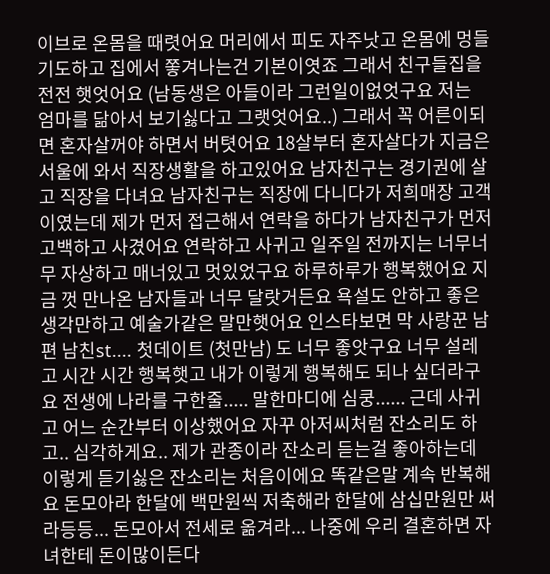이브로 온몸을 때렷어요 머리에서 피도 자주낫고 온몸에 멍들기도하고 집에서 쫗겨나는건 기본이엿죠 그래서 친구들집을 전전 햇엇어요 (남동생은 아들이라 그런일이없엇구요 저는 엄마를 닮아서 보기싫다고 그랫엇어요..) 그래서 꼭 어른이되면 혼자살꺼야 하면서 버텻어요 18살부터 혼자살다가 지금은 서울에 와서 직장생활을 하고있어요 남자친구는 경기권에 살고 직장을 다녀요 남자친구는 직장에 다니다가 저희매장 고객이였는데 제가 먼저 접근해서 연락을 하다가 남자친구가 먼저 고백하고 사겼어요 연락하고 사귀고 일주일 전까지는 너무너무 자상하고 매너있고 멋있었구요 하루하루가 행복했어요 지금 껏 만나온 남자들과 너무 달랏거든요 욕설도 안하고 좋은 생각만하고 예술가같은 말만햇어요 인스타보면 막 사랑꾼 남편 남친st.... 첫데이트 (첫만남) 도 너무 좋앗구요 너무 설레고 시간 시간 행복햇고 내가 이렇게 행복해도 되나 싶더라구요 전생에 나라를 구한줄..... 말한마디에 심쿵...... 근데 사귀고 어느 순간부터 이상했어요 자꾸 아저씨처럼 잔소리도 하고.. 심각하게요.. 제가 관종이라 잔소리 듣는걸 좋아하는데 이렇게 듣기싫은 잔소리는 처음이에요 똑같은말 계속 반복해요 돈모아라 한달에 백만원씩 저축해라 한달에 삼십만원만 써라등등... 돈모아서 전세로 옮겨라... 나중에 우리 결혼하면 자녀한테 돈이많이든다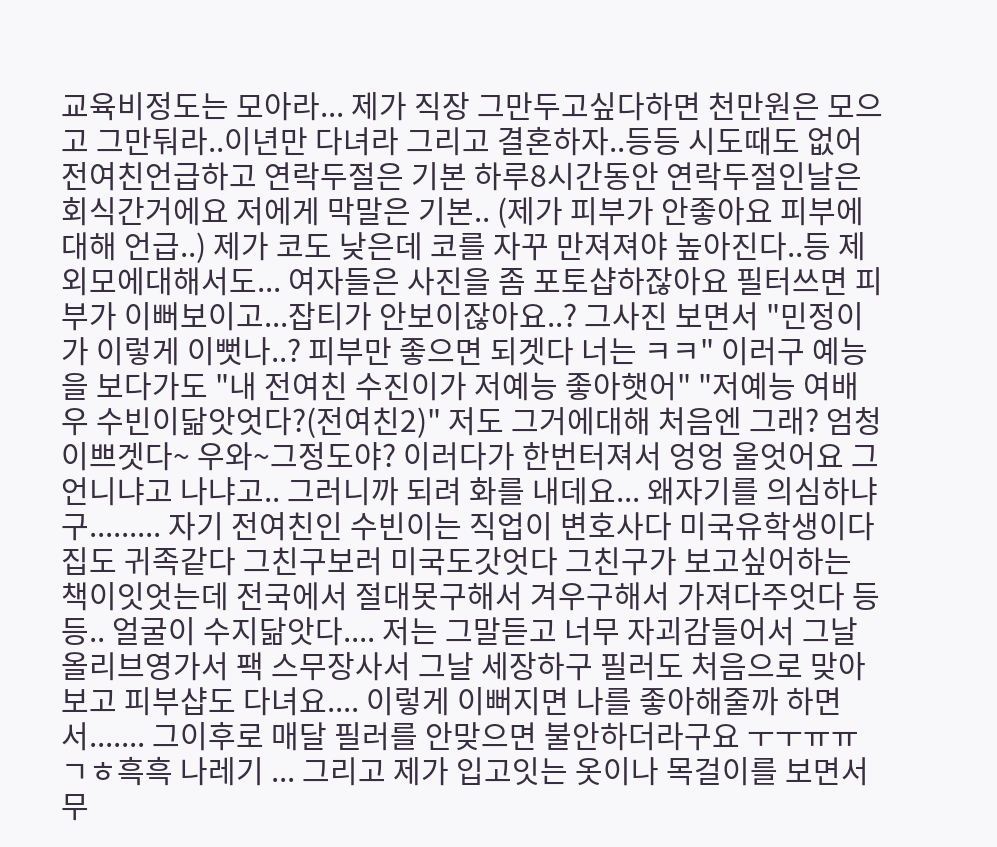교육비정도는 모아라... 제가 직장 그만두고싶다하면 천만원은 모으고 그만둬라..이년만 다녀라 그리고 결혼하자..등등 시도때도 없어 전여친언급하고 연락두절은 기본 하루8시간동안 연락두절인날은 회식간거에요 저에게 막말은 기본.. (제가 피부가 안좋아요 피부에대해 언급..) 제가 코도 낮은데 코를 자꾸 만져져야 높아진다..등 제 외모에대해서도... 여자들은 사진을 좀 포토샵하잖아요 필터쓰면 피부가 이뻐보이고...잡티가 안보이잖아요..? 그사진 보면서 "민정이가 이렇게 이뻣나..? 피부만 좋으면 되겟다 너는 ㅋㅋ" 이러구 예능을 보다가도 "내 전여친 수진이가 저예능 좋아햇어" "저예능 여배우 수빈이닮앗엇다?(전여친2)" 저도 그거에대해 처음엔 그래? 엄청이쁘겟다~ 우와~그정도야? 이러다가 한번터져서 엉엉 울엇어요 그언니냐고 나냐고.. 그러니까 되려 화를 내데요... 왜자기를 의심하냐구......... 자기 전여친인 수빈이는 직업이 변호사다 미국유학생이다 집도 귀족같다 그친구보러 미국도갓엇다 그친구가 보고싶어하는 책이잇엇는데 전국에서 절대못구해서 겨우구해서 가져다주엇다 등등.. 얼굴이 수지닮앗다.... 저는 그말듣고 너무 자괴감들어서 그날 올리브영가서 팩 스무장사서 그날 세장하구 필러도 처음으로 맞아보고 피부샵도 다녀요.... 이렇게 이뻐지면 나를 좋아해줄까 하면서....... 그이후로 매달 필러를 안맞으면 불안하더라구요 ㅜㅜㅠㅠㄱㅎ흑흑 나레기 ... 그리고 제가 입고잇는 옷이나 목걸이를 보면서 무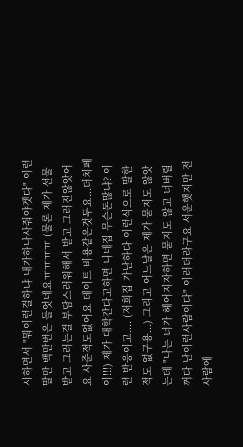시하면서 "뭐이런걸하냐 내가하나사줘야겟다" 이런말만 백만번은 들엇네요ㅠㅠㅠㅠ (물론 제가 선물 받고 그러는걸 부담스러워해서 받고 그러진않앗어요 사준적도없어요 데이트 비용같은것두요...더치페이!!!) 제가 대학간다고하면 니네집 무슨돈많냐? 이런 반응이고.... (저희집 가난하다 이런식으로 말한적도 없구용...) 그리고 어느날은 제가 묻지도 않앗는데 "나는 너가 헤어지자하면 묻지도 않고 너버릴꺼다 난이런사람이다" 이러더라구요 서운햇지만 전사람에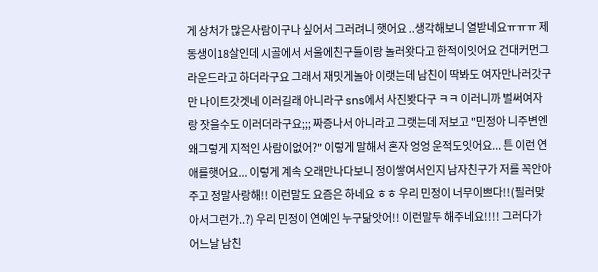게 상처가 많은사람이구나 싶어서 그러려니 햇어요 ..생각해보니 열받네요ㅠㅠㅠ 제 동생이18살인데 시골에서 서울에친구들이랑 놀러왓다고 한적이잇어요 건대커먼그라운드라고 하더라구요 그래서 재밋게놀아 이랫는데 남친이 딱봐도 여자만나러갓구만 나이트갓겟네 이러길래 아니라구 sns에서 사진봣다구 ㅋㅋ 이러니까 벌써여자랑 잣을수도 이러더라구요;;; 짜증나서 아니라고 그랫는데 저보고 "민정아 니주변엔 왜그렇게 지적인 사람이없어?" 이렇게 말해서 혼자 엉엉 운적도잇어요... 튼 이런 연애를햇어요... 이렇게 계속 오래만나다보니 정이쌓여서인지 남자친구가 저를 꼭안아주고 정말사랑해!! 이런말도 요즘은 하네요 ㅎㅎ 우리 민정이 너무이쁘다!!(필러맞아서그런가..?) 우리 민정이 연예인 누구닮앗어!! 이런말두 해주네요!!!! 그러다가 어느날 남친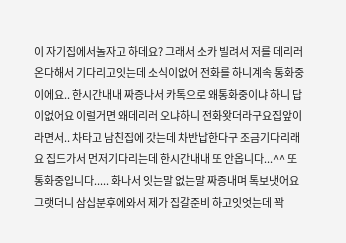이 자기집에서놀자고 하데요? 그래서 소카 빌려서 저를 데리러온다해서 기다리고잇는데 소식이없어 전화를 하니계속 통화중이에요.. 한시간내내 짜증나서 카톡으로 왜통화중이냐 하니 답이없어요 이럴거면 왜데리러 오냐하니 전화왓더라구요집앞이라면서.. 차타고 남친집에 갓는데 차반납한다구 조금기다리래요 집드가서 먼저기다리는데 한시간내내 또 안옵니다...^^ 또 통화중입니다..... 화나서 잇는말 없는말 짜증내며 톡보냇어요 그랫더니 삼십분후에와서 제가 집갈준비 하고잇엇는데 꽉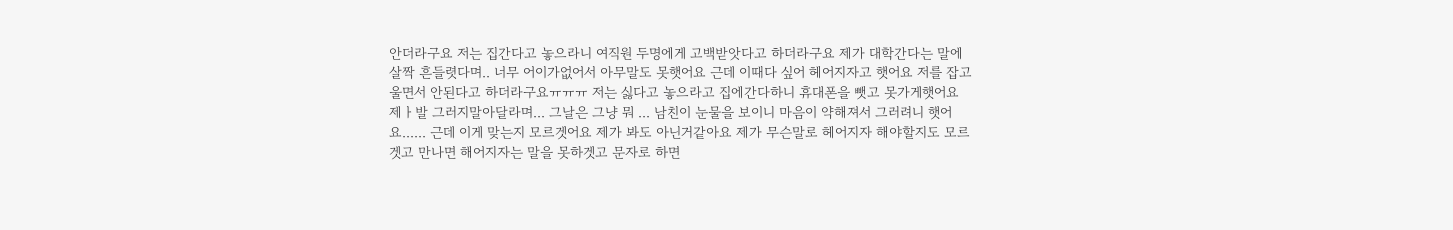안더라구요 저는 집간다고 놓으라니 여직원 두명에게 고백받앗다고 하더라구요 제가 대학간다는 말에 살짝 흔들렷다며.. 너무 어이가없어서 아무말도 못햇어요 근데 이때다 싶어 헤어지자고 햇어요 저를 잡고 울면서 안된다고 하더라구요ㅠㅠㅠ 저는 싫다고 놓으라고 집에간다하니 휴대폰을 뺏고 못가게햇어요 제ㅏ발 그러지말아달라며... 그날은 그냥 뭐 ... 남친이 눈물을 보이니 마음이 약해져서 그러려니 햇어요...... 근데 이게 맞는지 모르겟어요 제가 봐도 아닌거같아요 제가 무슨말로 헤어지자 해야할지도 모르겟고 만나면 해어지자는 말을 못하겟고 문자로 하면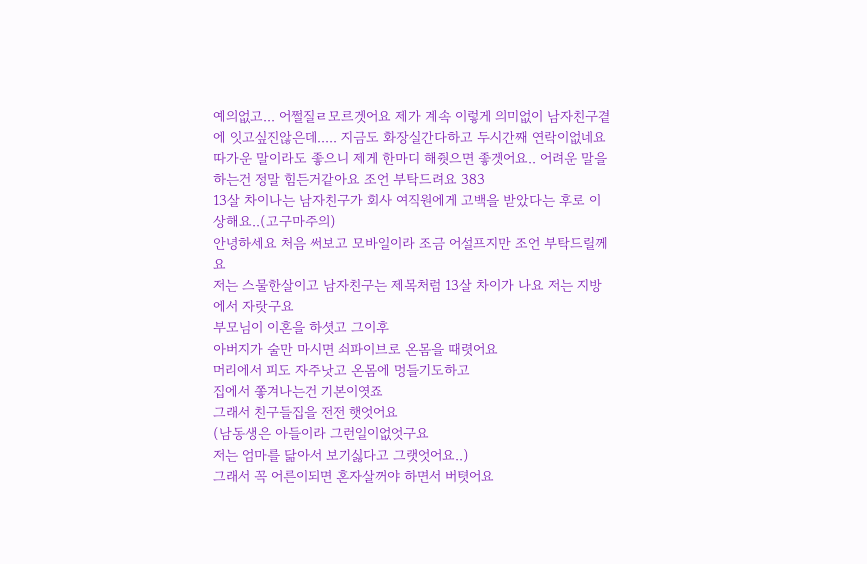예의없고... 어쩔질ㄹ모르겟어요 제가 계속 이렇게 의미없이 남자친구곁에 잇고싶진않은데..... 지금도 화장실간다하고 두시간째 연락이없네요 따가운 말이라도 좋으니 제게 한마디 해줫으면 좋겟어요.. 어려운 말을 하는건 정말 힘든거같아요 조언 부탁드려요 383
13살 차이나는 남자친구가 회사 여직원에게 고백을 받았다는 후로 이상해요..(고구마주의)
안녕하세요 처음 써보고 모바일이라 조금 어설프지만 조언 부탁드릴께요
저는 스물한살이고 남자친구는 제목처럼 13살 차이가 나요 저는 지방에서 자랏구요
부모님이 이혼을 하셧고 그이후
아버지가 술만 마시면 쇠파이브로 온몸을 때렷어요
머리에서 피도 자주낫고 온몸에 멍들기도하고
집에서 쫗겨나는건 기본이엿죠
그래서 친구들집을 전전 햇엇어요
(남동생은 아들이라 그런일이없엇구요
저는 엄마를 닮아서 보기싫다고 그랫엇어요..)
그래서 꼭 어른이되면 혼자살꺼야 하면서 버텻어요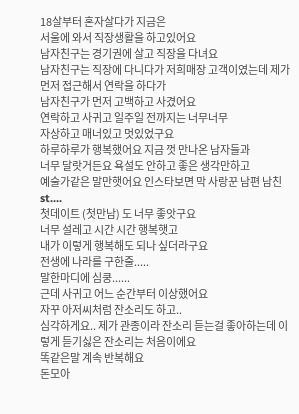18살부터 혼자살다가 지금은
서울에 와서 직장생활을 하고있어요
남자친구는 경기권에 살고 직장을 다녀요
남자친구는 직장에 다니다가 저희매장 고객이였는데 제가 먼저 접근해서 연락을 하다가
남자친구가 먼저 고백하고 사겼어요
연락하고 사귀고 일주일 전까지는 너무너무
자상하고 매너있고 멋있었구요
하루하루가 행복했어요 지금 껏 만나온 남자들과
너무 달랏거든요 욕설도 안하고 좋은 생각만하고
예술가같은 말만햇어요 인스타보면 막 사랑꾼 남편 남친st....
첫데이트 (첫만남) 도 너무 좋앗구요
너무 설레고 시간 시간 행복햇고
내가 이렇게 행복해도 되나 싶더라구요
전생에 나라를 구한줄.....
말한마디에 심쿵......
근데 사귀고 어느 순간부터 이상했어요
자꾸 아저씨처럼 잔소리도 하고..
심각하게요.. 제가 관종이라 잔소리 듣는걸 좋아하는데 이렇게 듣기싫은 잔소리는 처음이에요
똑같은말 계속 반복해요
돈모아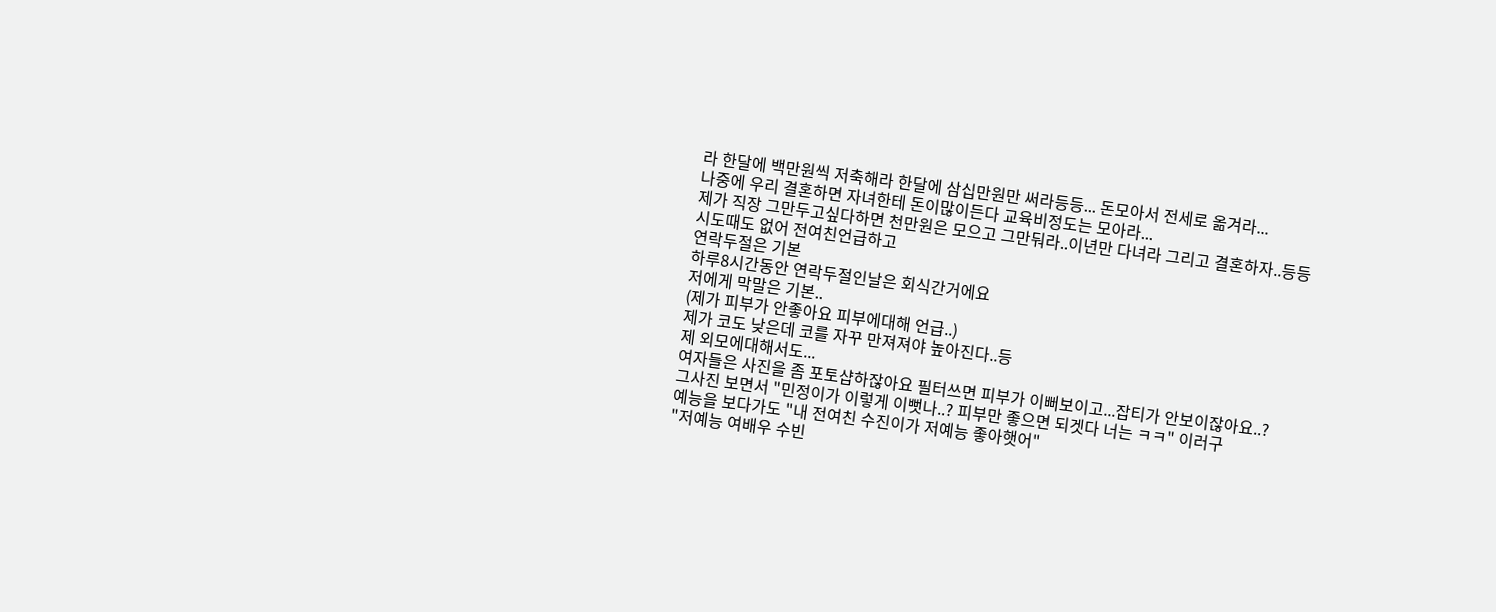라 한달에 백만원씩 저축해라 한달에 삼십만원만 써라등등... 돈모아서 전세로 옮겨라...
나중에 우리 결혼하면 자녀한테 돈이많이든다 교육비정도는 모아라...
제가 직장 그만두고싶다하면 천만원은 모으고 그만둬라..이년만 다녀라 그리고 결혼하자..등등
시도때도 없어 전여친언급하고
연락두절은 기본
하루8시간동안 연락두절인날은 회식간거에요
저에게 막말은 기본..
(제가 피부가 안좋아요 피부에대해 언급..)
제가 코도 낮은데 코를 자꾸 만져져야 높아진다..등
제 외모에대해서도...
여자들은 사진을 좀 포토샵하잖아요 필터쓰면 피부가 이뻐보이고...잡티가 안보이잖아요..?
그사진 보면서 "민정이가 이렇게 이뻣나..? 피부만 좋으면 되겟다 너는 ㅋㅋ" 이러구
예능을 보다가도 "내 전여친 수진이가 저예능 좋아햇어"
"저예능 여배우 수빈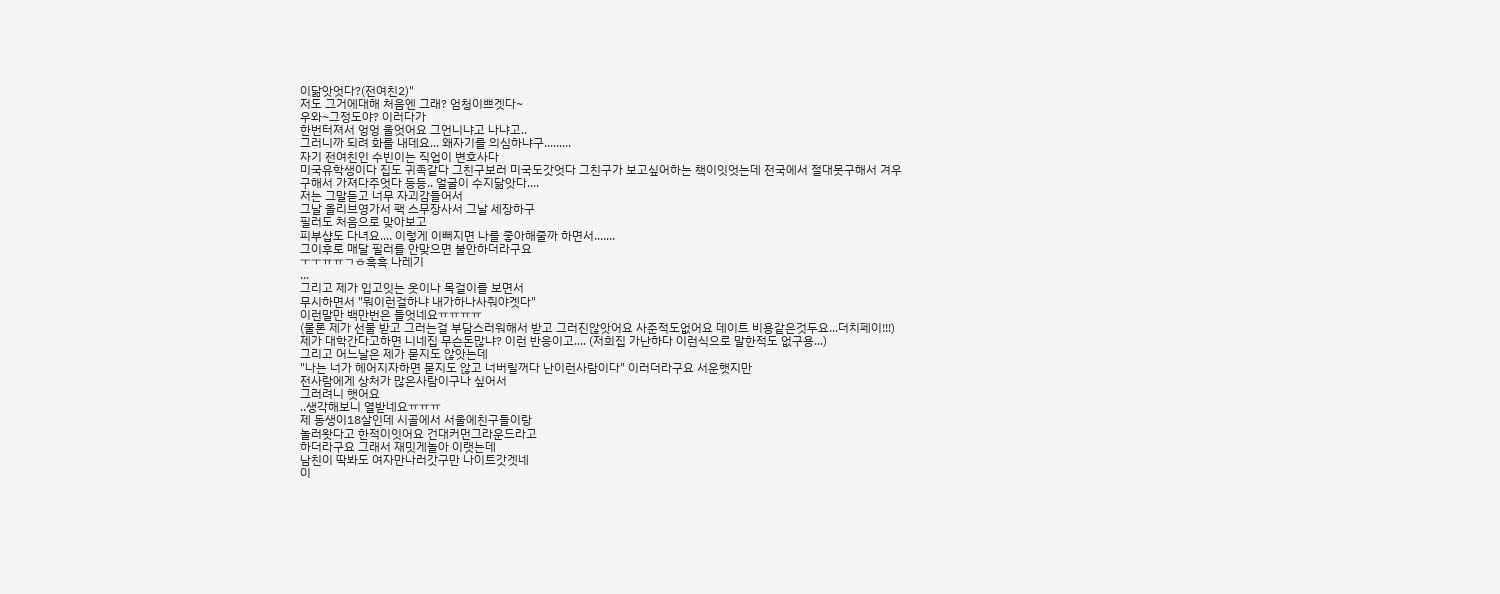이닮앗엇다?(전여친2)"
저도 그거에대해 처음엔 그래? 엄청이쁘겟다~
우와~그정도야? 이러다가
한번터져서 엉엉 울엇어요 그언니냐고 나냐고..
그러니까 되려 화를 내데요... 왜자기를 의심하냐구.........
자기 전여친인 수빈이는 직업이 변호사다
미국유학생이다 집도 귀족같다 그친구보러 미국도갓엇다 그친구가 보고싶어하는 책이잇엇는데 전국에서 절대못구해서 겨우구해서 가져다주엇다 등등.. 얼굴이 수지닮앗다....
저는 그말듣고 너무 자괴감들어서
그날 올리브영가서 팩 스무장사서 그날 세장하구
필러도 처음으로 맞아보고
피부샵도 다녀요.... 이렇게 이뻐지면 나를 좋아해줄까 하면서.......
그이후로 매달 필러를 안맞으면 불안하더라구요
ㅜㅜㅠㅠㄱㅎ흑흑 나레기
...
그리고 제가 입고잇는 옷이나 목걸이를 보면서
무시하면서 "뭐이런걸하냐 내가하나사줘야겟다"
이런말만 백만번은 들엇네요ㅠㅠㅠㅠ
(물론 제가 선물 받고 그러는걸 부담스러워해서 받고 그러진않앗어요 사준적도없어요 데이트 비용같은것두요...더치페이!!!)
제가 대학간다고하면 니네집 무슨돈많냐? 이런 반응이고.... (저희집 가난하다 이런식으로 말한적도 없구용...)
그리고 어느날은 제가 묻지도 않앗는데
"나는 너가 헤어지자하면 묻지도 않고 너버릴꺼다 난이런사람이다" 이러더라구요 서운햇지만
전사람에게 상처가 많은사람이구나 싶어서
그러려니 햇어요
..생각해보니 열받네요ㅠㅠㅠ
제 동생이18살인데 시골에서 서울에친구들이랑
놀러왓다고 한적이잇어요 건대커먼그라운드라고
하더라구요 그래서 재밋게놀아 이랫는데
남친이 딱봐도 여자만나러갓구만 나이트갓겟네
이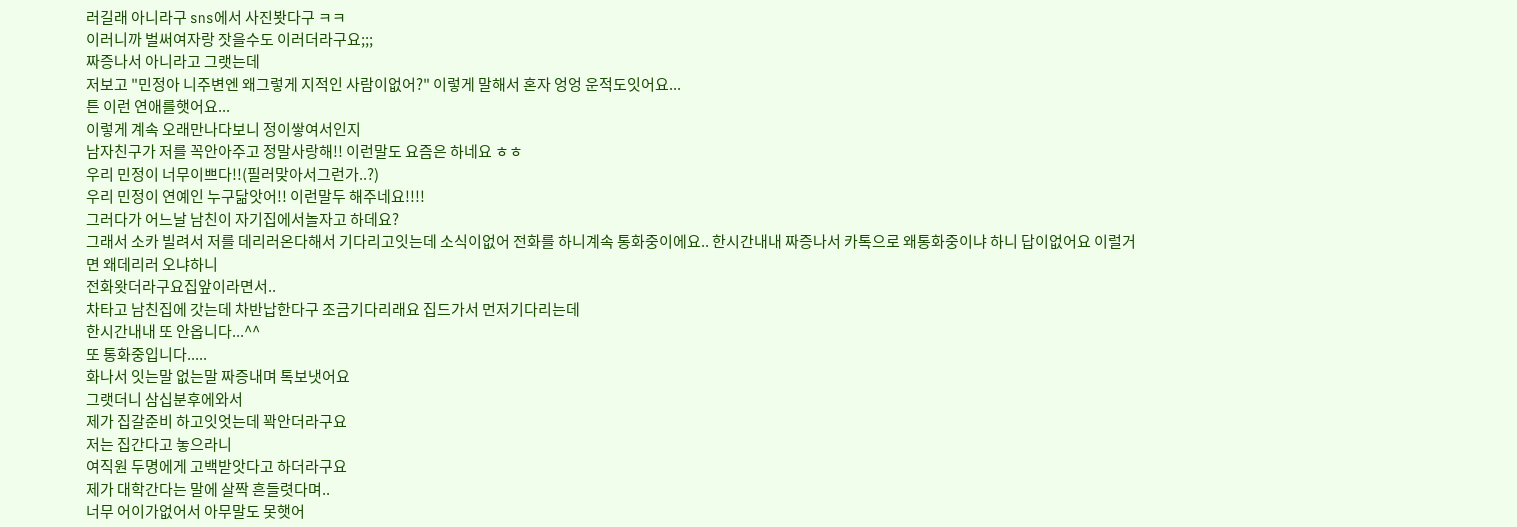러길래 아니라구 sns에서 사진봣다구 ㅋㅋ
이러니까 벌써여자랑 잣을수도 이러더라구요;;;
짜증나서 아니라고 그랫는데
저보고 "민정아 니주변엔 왜그렇게 지적인 사람이없어?" 이렇게 말해서 혼자 엉엉 운적도잇어요...
튼 이런 연애를햇어요...
이렇게 계속 오래만나다보니 정이쌓여서인지
남자친구가 저를 꼭안아주고 정말사랑해!! 이런말도 요즘은 하네요 ㅎㅎ
우리 민정이 너무이쁘다!!(필러맞아서그런가..?)
우리 민정이 연예인 누구닮앗어!! 이런말두 해주네요!!!!
그러다가 어느날 남친이 자기집에서놀자고 하데요?
그래서 소카 빌려서 저를 데리러온다해서 기다리고잇는데 소식이없어 전화를 하니계속 통화중이에요.. 한시간내내 짜증나서 카톡으로 왜통화중이냐 하니 답이없어요 이럴거면 왜데리러 오냐하니
전화왓더라구요집앞이라면서..
차타고 남친집에 갓는데 차반납한다구 조금기다리래요 집드가서 먼저기다리는데
한시간내내 또 안옵니다...^^
또 통화중입니다.....
화나서 잇는말 없는말 짜증내며 톡보냇어요
그랫더니 삼십분후에와서
제가 집갈준비 하고잇엇는데 꽉안더라구요
저는 집간다고 놓으라니
여직원 두명에게 고백받앗다고 하더라구요
제가 대학간다는 말에 살짝 흔들렷다며..
너무 어이가없어서 아무말도 못햇어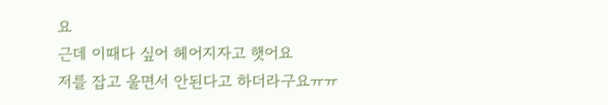요
근데 이때다 싶어 헤어지자고 햇어요
저를 잡고 울면서 안된다고 하더라구요ㅠㅠ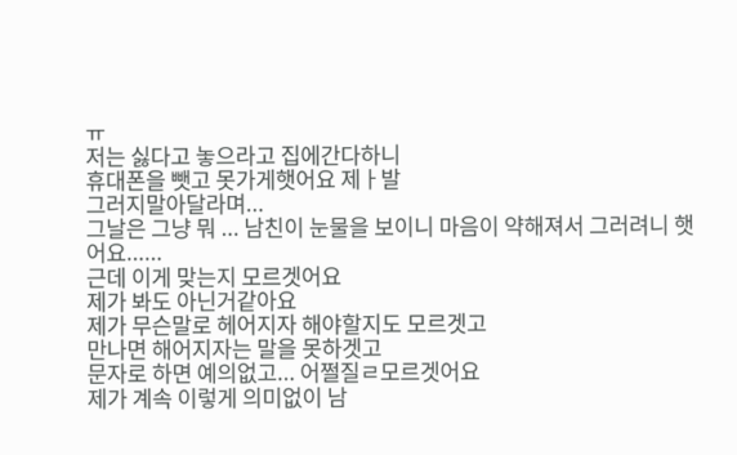ㅠ
저는 싫다고 놓으라고 집에간다하니
휴대폰을 뺏고 못가게햇어요 제ㅏ발
그러지말아달라며...
그날은 그냥 뭐 ... 남친이 눈물을 보이니 마음이 약해져서 그러려니 햇어요......
근데 이게 맞는지 모르겟어요
제가 봐도 아닌거같아요
제가 무슨말로 헤어지자 해야할지도 모르겟고
만나면 해어지자는 말을 못하겟고
문자로 하면 예의없고... 어쩔질ㄹ모르겟어요
제가 계속 이렇게 의미없이 남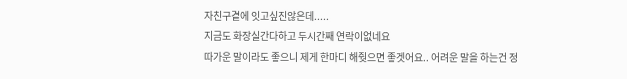자친구곁에 잇고싶진않은데.....
지금도 화장실간다하고 두시간째 연락이없네요
따가운 말이라도 좋으니 제게 한마디 해줫으면 좋겟어요.. 어려운 말을 하는건 정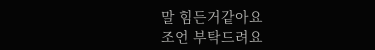말 힘든거같아요
조언 부탁드려요